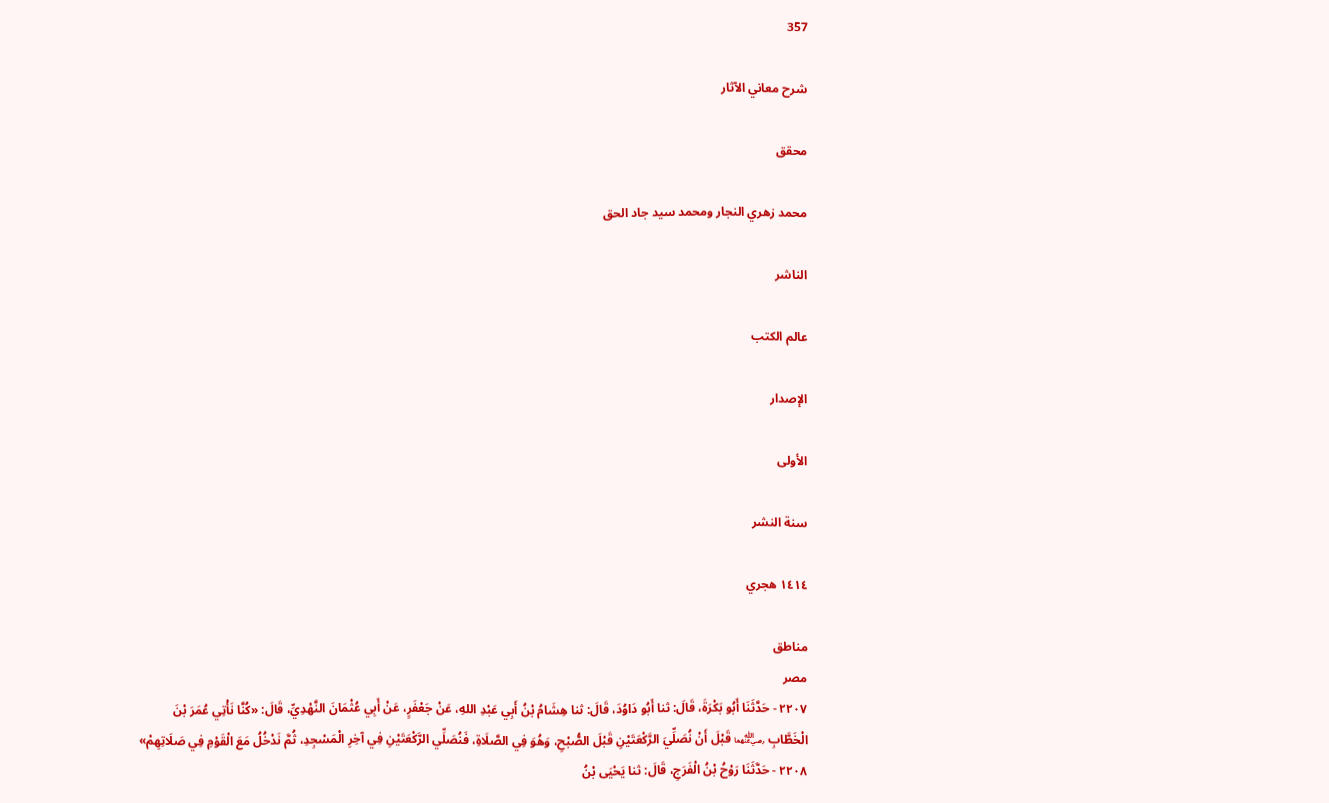357

شرح معاني الآثار

محقق

محمد زهري النجار ومحمد سيد جاد الحق

الناشر

عالم الكتب

الإصدار

الأولى

سنة النشر

١٤١٤ هجري

مناطق
مصر
٢٢٠٧ - حَدَّثَنَا أَبُو بَكْرَةَ، قَالَ: ثنا أَبُو دَاوُدَ، قَالَ: ثنا هِشَامُ بْنُ أَبِي عَبْدِ اللهِ، عَنْ جَعْفَرٍ، عَنْ أَبِي عُثْمَانَ النَّهْدِيِّ، قَالَ: «كُنَّا نَأْتِي عُمَرَ بْنَ الْخَطَّابِ ﵄ قَبْلَ أَنْ نُصَلِّيَ الرَّكْعَتَيْنِ قَبْلَ الصُّبْحِ، وَهُوَ فِي الصَّلَاةِ، فَنُصَلِّي الرَّكْعَتَيْنِ فِي آخِرِ الْمَسْجِدِ، ثُمَّ نَدْخُلُ مَعَ الْقَوْمِ فِي صَلَاتِهِمْ»
٢٢٠٨ - حَدَّثَنَا رَوْحُ بْنُ الْفَرَجِ، قَالَ: ثنا يَحْيَى بْنُ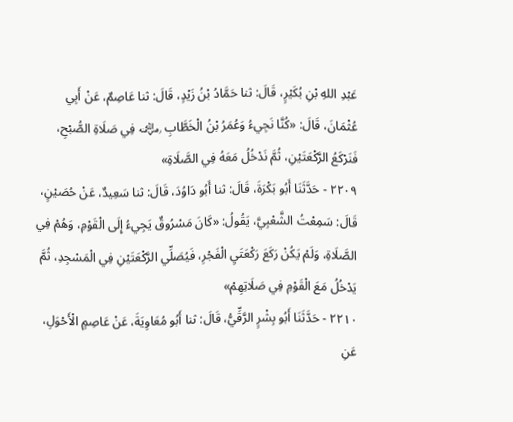عَبْدِ اللهِ بْنِ بُكَيْرٍ، قَالَ: ثنا حَمَّادُ بْنُ زَيْدٍ، قَالَ: ثنا عَاصِمٌ، عَنْ أَبِي عُثْمَانَ، قَالَ: «كُنَّا نَجِيءُ وَعُمَرُ بْنُ الْخَطَّابِ ﵁ فِي صَلَاةِ الصُّبْحِ، فَنَرْكَعُ الرَّكْعَتَيْنِ، ثُمَّ نَدْخُلُ مَعَهُ فِي الصَّلَاةِ»
٢٢٠٩ - حَدَّثَنَا أَبُو بَكْرَةَ، قَالَ: ثنا أَبُو دَاوُدَ، قَالَ: ثنا سَعِيدٌ، عَنْ حُصَيْنٍ، قَالَ: سَمِعْتُ الشَّعْبِيَّ، يَقُولُ: «كَانَ مَسْرُوقٌ يَجِيءُ إِلَى الْقَوْمِ، وَهُمْ فِي الصَّلَاةِ، وَلَمْ يَكُنْ رَكَعَ رَكْعَتَيِ الْفَجْرِ، فَيُصَلِّي الرَّكْعَتَيْنِ فِي الْمَسْجِدِ، ثُمَّ يَدْخُلُ مَعَ الْقَوْمِ فِي صَلَاتِهِمْ»
٢٢١٠ - حَدَّثَنَا أَبُو بِشْرٍ الرَّقِّيُّ، قَالَ: ثنا أَبُو مُعَاوِيَةَ، عَنْ عَاصِمٍ الْأَحْوَلِ، عَنِ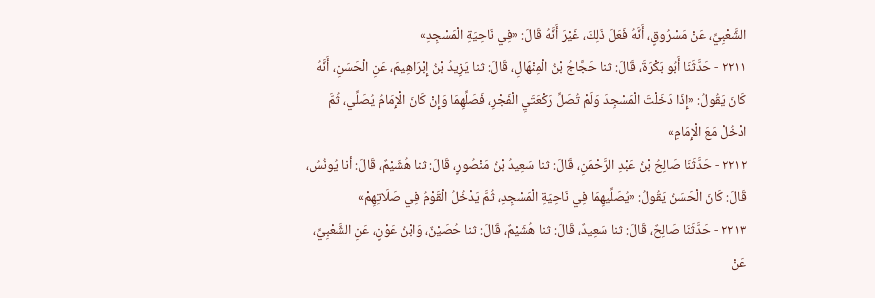الشَّعْبِيِّ، عَنْ مَسْرُوقٍ، أَنَّهُ فَعَلَ ذَلِكَ، غَيْرَ أَنَّهُ قَالَ: «فِي نَاحِيَةِ الْمَسْجِدِ»
٢٢١١ - حَدَّثَنَا أَبُو بَكْرَةَ، قَالَ: ثنا حَجَّاجُ بْنُ الْمِنْهَالِ، قَالَ: ثنا يَزِيدُ بْنُ إِبْرَاهِيمَ، عَنِ الْحَسَنِ، أَنَّهُ كَانَ يَقُولُ: «إِذَا دَخَلْتَ الْمَسْجِدَ وَلَمْ تُصَلِّ رَكْعَتَيِ الْفَجْرِ، فَصَلِّهِمَا وَإِنْ كَانَ الْإِمَامُ يُصَلِّي، ثُمَّ ادْخُلْ مَعَ الْإِمَامِ»
٢٢١٢ - حَدَّثَنَا صَالِحُ بْنُ عَبْدِ الرَّحْمَنِ، قَالَ: ثنا سَعِيدُ بْنُ مَنْصُورٍ، قَالَ: ثنا هُشَيْمٌ، قَالَ: أنا يُونُسُ، قَالَ: كَانَ الْحَسَنُ يَقُولُ: «يُصَلِّيهِمَا فِي نَاحِيَةِ الْمَسْجِدِ، ثُمَّ يَدْخُلُ الْقَوْمُ فِي صَلَاتِهِمْ»
٢٢١٣ - حَدَّثَنَا صَالِحٌ، قَالَ: ثنا سَعِيدٌ، قَالَ: ثنا هُشَيْمٌ، قَالَ: ثنا حُصَيْنٌ، وَابْنُ عَوْنٍ، عَنِ الشَّعْبِيِّ، عَنْ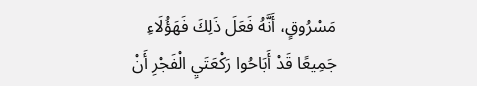مَسْرُوقٍ، أَنَّهُ فَعَلَ ذَلِكَ فَهَؤُلَاءِ جَمِيعًا قَدْ أَبَاحُوا رَكْعَتَيِ الْفَجْرِ أَنْ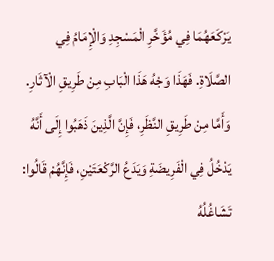يَرْكَعَهُمَا فِي مُؤَخَّرِ الْمَسْجِدِ وَالْإِمَامُ فِي الصَّلَاةِ. فَهَذَا وَجْهُ هَذَا الْبَابِ مِنْ طَرِيقِ الْآثَارِ. وَأَمَّا مِنْ طَرِيقِ النَّظَرِ، فَإِنَّ الَّذِينَ ذَهَبُوا إِلَى أَنَّهُ يَدْخُلُ فِي الْفَرِيضَةِ وَيَدَعُ الرَّكْعَتَيْنِ، فَإِنَّهُمْ قَالُوا: تَشَاغُلُهُ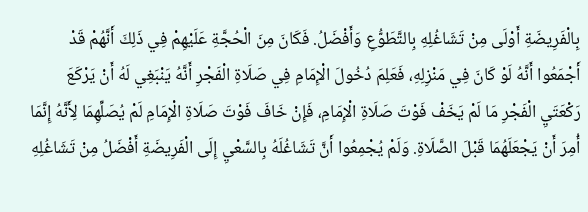بِالْفَرِيضَةِ أَوْلَى مِنْ تَشَاغُلِهِ بِالتَّطَوُّعِ وَأَفْضَلُ. فَكَانَ مِنَ الْحُجَّةِ عَلَيْهِمْ فِي ذَلِكَ أَنَّهُمْ قَدْ أَجْمَعُوا أَنَّهُ لَوْ كَانَ فِي مَنْزِلِهِ، فَعَلِمَ دُخُولَ الْإِمَامِ فِي صَلَاةِ الْفَجْرِ أَنَّهُ يَنْبَغِي لَهُ أَنْ يَرْكَعَ رَكْعَتَيِ الْفَجْرِ مَا لَمْ يَخَفْ فَوْتَ صَلَاةِ الْإِمَامِ، فَإِنْ خَافَ فَوْتَ صَلَاةِ الْإِمَامِ لَمْ يُصَلِّهِمَا لِأَنَّهُ إِنَّمَا أُمِرَ أَنْ يَجْعَلَهُمَا قَبْلَ الصَّلَاةِ. وَلَمْ يُجْمِعُوا أَنَّ تَشَاغُلَهُ بِالسَّعْيِ إِلَى الْفَرِيضَةِ أَفْضَلُ مِنْ تَشَاغُلِهِ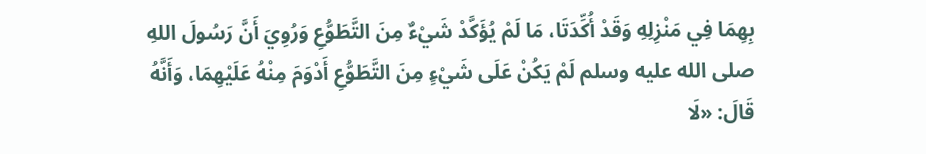بِهِمَا فِي مَنْزِلِهِ وَقَدْ أُكِّدَتَا، مَا لَمْ يُؤَكَّدْ شَيْءٌ مِنَ التَّطَوُّعِ وَرُوِيَ أَنَّ رَسُولَ اللهِ صلى الله عليه وسلم لَمْ يَكُنْ عَلَى شَيْءٍ مِنَ التَّطَوُّعِ أَدْوَمَ مِنْهُ عَلَيْهِمَا، وَأَنَّهُ قَالَ: «لَا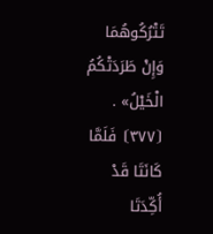تَتْرُكُوهُمَا وَإِنْ طَرَدَتْكُمُ الْخَيْلُ» . ⦗٣٧٧⦘ فَلَمَّا كَانَتَا قَدْ أُكِّدَتَا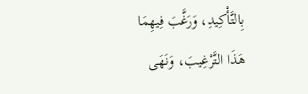بِالتَّأْكِيدِ، وَرَغَّبَ فِيهِمَا هَذَا التَّرْغِيبَ، وَنَهَى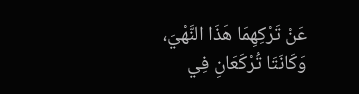عَنْ تَرْكِهِمَا هَذَا النَّهْيَ، وَكَانَتَا تُرْكَعَانِ فِي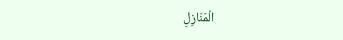الْمَنَازِلِ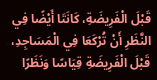قَبْلَ الْفَرِيضَةِ، كَانَتَا أَيْضًا فِي النَّظَرِ أَنْ تُرْكَعَا فِي الْمَسَاجِدِ، قَبْلَ الْفَرِيضَةِ قِيَاسًا وَنَظَرًا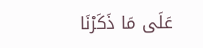عَلَى مَا ذَكَرْنَا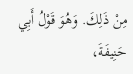مِنْ ذَلِكَ. وَهُوَ قَوْلُ أَبِي حَنِيفَةَ،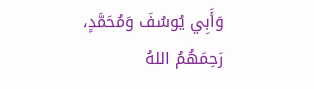وَأَبِي يُوسُفَ وَمُحَمَّدٍ، رَحِمَهُمُ اللهُ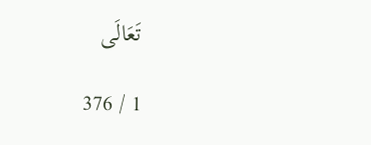تَعَالَى

1 / 376